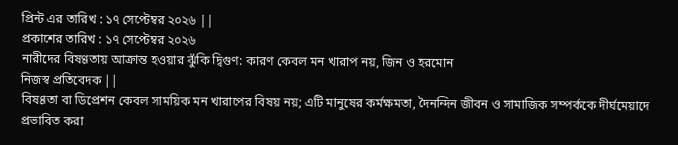প্রিন্ট এর তারিখ : ১৭ সেপ্টেম্বর ২০২৬ ||
প্রকাশের তারিখ : ১৭ সেপ্টেম্বর ২০২৬
নারীদের বিষণ্ণতায় আক্রান্ত হওয়ার ঝুঁকি দ্বিগুণ: কারণ কেবল মন খারাপ নয়, জিন ও হরমোন
নিজস্ব প্রতিবেদক ||
বিষণ্ণতা বা ডিপ্রেশন কেবল সাময়িক মন খারাপের বিষয় নয়; এটি মানুষের কর্মক্ষমতা, দৈনন্দিন জীবন ও সামাজিক সম্পর্ককে দীর্ঘমেয়াদে প্রভাবিত করা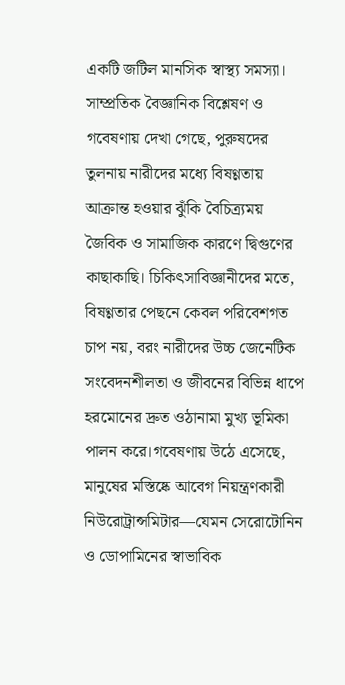একটি জটিল মানসিক স্বাস্থ্য সমস্যা। সাম্প্রতিক বৈজ্ঞানিক বিশ্লেষণ ও গবেষণায় দেখা গেছে, পুরুষদের তুলনায় নারীদের মধ্যে বিষণ্ণতায় আক্রান্ত হওয়ার ঝুঁকি বৈচিত্র্যময় জৈবিক ও সামাজিক কারণে দ্বিগুণের কাছাকাছি। চিকিৎসাবিজ্ঞানীদের মতে, বিষণ্ণতার পেছনে কেবল পরিবেশগত চাপ নয়, বরং নারীদের উচ্চ জেনেটিক সংবেদনশীলতা ও জীবনের বিভিন্ন ধাপে হরমোনের দ্রুত ওঠানামা মুখ্য ভূমিকা পালন করে।গবেষণায় উঠে এসেছে, মানুষের মস্তিষ্কে আবেগ নিয়ন্ত্রণকারী নিউরোট্রান্সমিটার—যেমন সেরোটোনিন ও ডোপামিনের স্বাভাবিক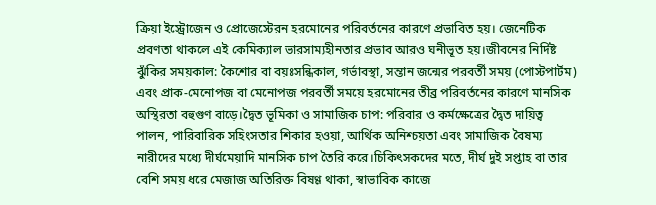ক্রিয়া ইস্ট্রোজেন ও প্রোজেস্টেরন হরমোনের পরিবর্তনের কারণে প্রভাবিত হয়। জেনেটিক প্রবণতা থাকলে এই কেমিক্যাল ভারসাম্যহীনতার প্রভাব আরও ঘনীভূত হয়।জীবনের নির্দিষ্ট ঝুঁকির সময়কাল: কৈশোর বা বয়ঃসন্ধিকাল, গর্ভাবস্থা, সন্তান জন্মের পরবর্তী সময় (পোস্টপার্টম) এবং প্রাক-মেনোপজ বা মেনোপজ পরবর্তী সময়ে হরমোনের তীব্র পরিবর্তনের কারণে মানসিক অস্থিরতা বহুগুণ বাড়ে।দ্বৈত ভূমিকা ও সামাজিক চাপ: পরিবার ও কর্মক্ষেত্রের দ্বৈত দায়িত্ব পালন, পারিবারিক সহিংসতার শিকার হওয়া, আর্থিক অনিশ্চয়তা এবং সামাজিক বৈষম্য নারীদের মধ্যে দীর্ঘমেয়াদি মানসিক চাপ তৈরি করে।চিকিৎসকদের মতে, দীর্ঘ দুই সপ্তাহ বা তার বেশি সময় ধরে মেজাজ অতিরিক্ত বিষণ্ণ থাকা, স্বাভাবিক কাজে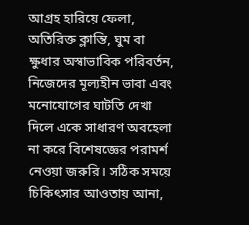আগ্রহ হারিয়ে ফেলা, অতিরিক্ত ক্লান্তি, ঘুম বা ক্ষুধার অস্বাভাবিক পরিবর্তন, নিজেদের মূল্যহীন ভাবা এবং মনোযোগের ঘাটতি দেখা দিলে একে সাধারণ অবহেলা না করে বিশেষজ্ঞের পরামর্শ নেওয়া জরুরি। সঠিক সময়ে চিকিৎসার আওতায় আনা,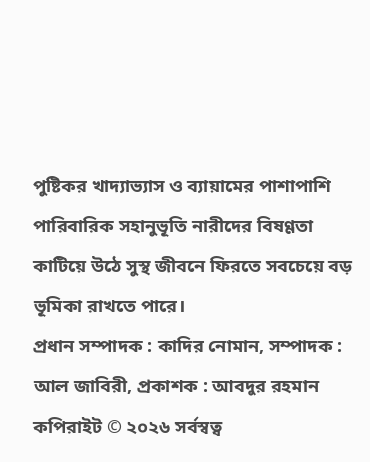পুষ্টিকর খাদ্যাভ্যাস ও ব্যায়ামের পাশাপাশি পারিবারিক সহানুভূতি নারীদের বিষণ্ণতা কাটিয়ে উঠে সুস্থ জীবনে ফিরতে সবচেয়ে বড় ভূমিকা রাখতে পারে।
প্রধান সম্পাদক : কাদির নোমান, সম্পাদক : আল জাবিরী, প্রকাশক : আবদুর রহমান
কপিরাইট © ২০২৬ সর্বস্বত্ব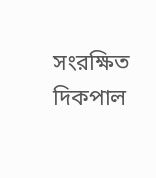সংরক্ষিত দিকপাল